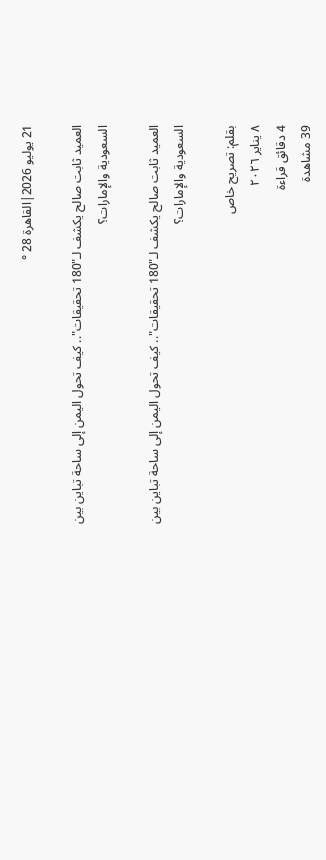21 يوليو 2026|القاهرة 28 °

العميد ثابت صالح يكشف لـ"180 تحقيقات".. كيف تحول اليمن إلى ساحة تباين بين السعودية والإمارات؟

العميد ثابت صالح يكشف لـ"180 تحقيقات".. كيف تحول اليمن إلى ساحة تباين بين السعودية والإمارات؟

بقلم: تصريح خاص
٨ يناير ٢٠٢٦
4 دقائق قراءة
39 مشاهدة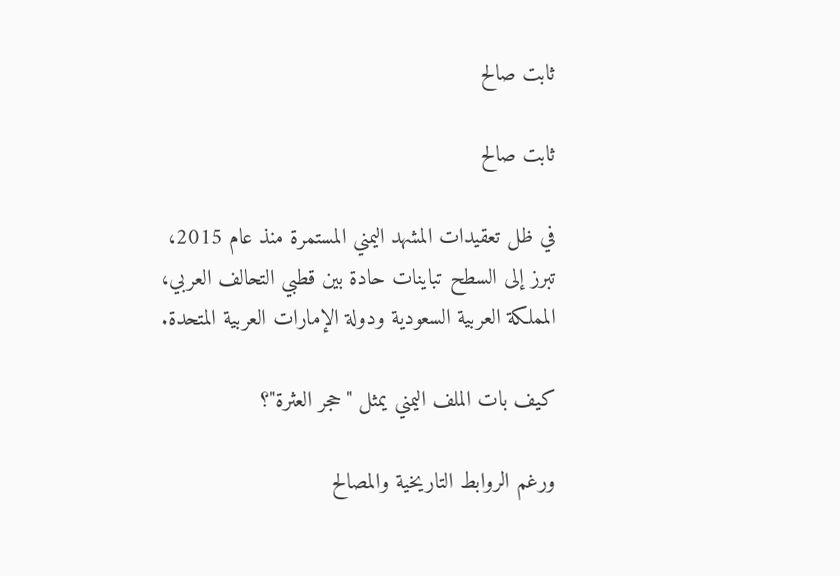ثابت صالح

ثابت صالح

في ظل تعقيدات المشهد اليمني المستمرة منذ عام 2015، تبرز إلى السطح تباينات حادة بين قطبي التحالف العربي، المملكة العربية السعودية ودولة الإمارات العربية المتحدة.

كيف بات الملف اليمني يمثل "حجر العثرة"؟

ورغم الروابط التاريخية والمصالح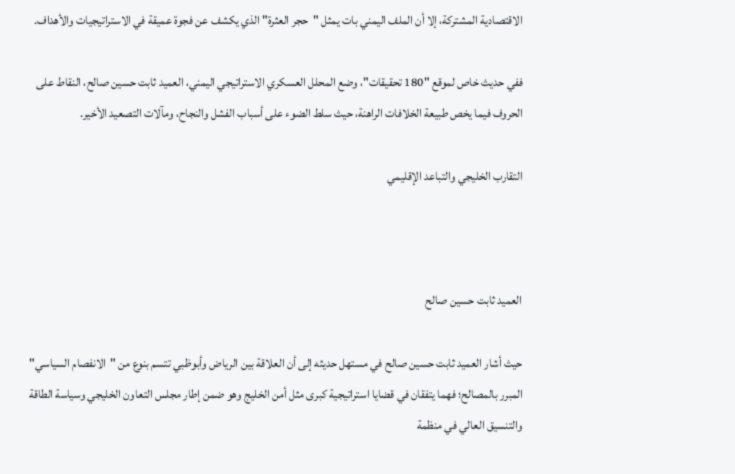الاقتصادية المشتركة، إلا أن الملف اليمني بات يمثل "حجر العثرة" الذي يكشف عن فجوة عميقة في الاستراتيجيات والأهداف.

ففي حديث خاص لموقع "180 تحقيقات"، وضع المحلل العسكري الاستراتيجي اليمني، العميد ثابت حسين صالح، النقاط على الحروف فيما يخص طبيعة الخلافات الراهنة، حيث سلط الضوء على أسباب الفشل والنجاح، ومآلات التصعيد الأخير.

التقارب الخليجي والتباعد الإقليمي



العميد ثابت حسين صالح

حيث أشار العميد ثابت حسين صالح في مستهل حديثه إلى أن العلاقة بين الرياض وأبوظبي تتسم بنوع من "الانفصام السياسي" المبرر بالمصالح؛ فهما يتفقان في قضايا استراتيجية كبرى مثل أمن الخليج وهو ضمن إطار مجلس التعاون الخليجي وسياسة الطاقة والتنسيق العالي في منظمة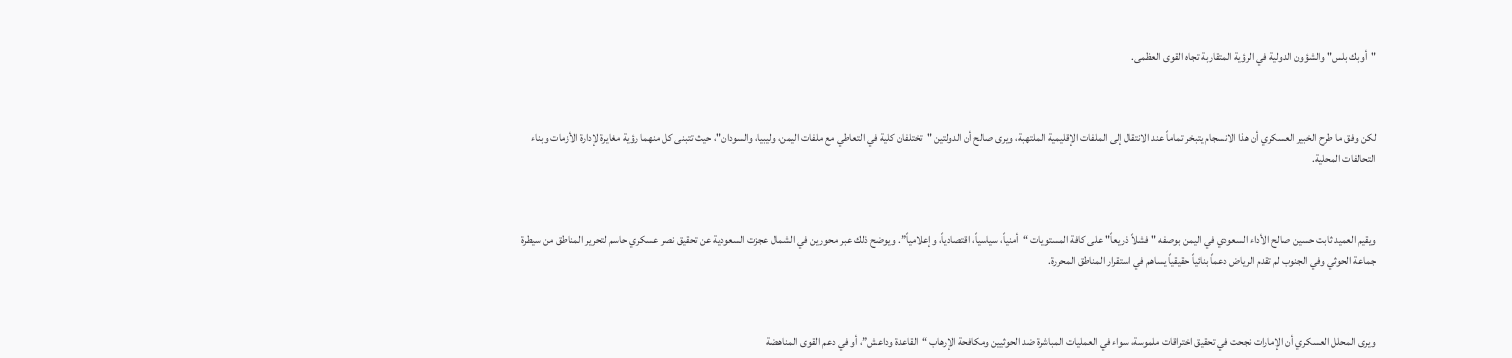"أوبك بلس" والشؤون الدولية في الرؤية المتقاربة تجاه القوى العظمى.



لكن وفق ما طرح الخبير العسكري أن هذا الانسجام يتبخر تماماً عند الانتقال إلى الملفات الإقليمية الملتهبة، ويرى صالح أن الدولتين "تختلفان كلية في التعاطي مع ملفات اليمن، وليبيا، والسودان"، حيث تتبنى كل منهما رؤية مغايرة لإدارة الأزمات وبناء التحالفات المحلية.



ويقيم العميد ثابت حسين صالح الأداء السعودي في اليمن بوصفه "فشلاً ذريعاً" على كافة المستويات “أمنياً، سياسياً، اقتصادياً، وإعلامياً”. ويوضح ذلك عبر محورين في الشمال عجزت السعودية عن تحقيق نصر عسكري حاسم لتحرير المناطق من سيطرة جماعة الحوثي وفي الجنوب لم تقدم الرياض دعماً بنائياً حقيقياً يساهم في استقرار المناطق المحررة.



ويرى المحلل العسكري أن الإمارات نجحت في تحقيق اختراقات ملموسة، سواء في العمليات المباشرة ضد الحوثيين ومكافحة الإرهاب “القاعدة وداعش”، أو في دعم القوى المناهضة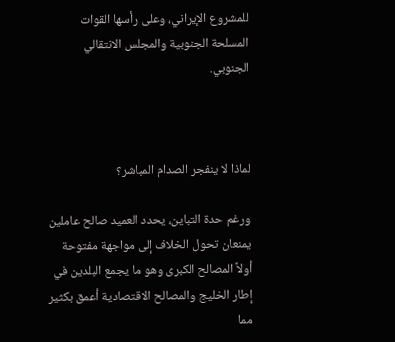للمشروع الإيراني، وعلى رأسها القوات المسلحة الجنوبية والمجلس الانتقالي الجنوبي.



لماذا لا ينفجر الصدام المباشر؟

ورغم حدة التباين، يحدد العميد صالح عاملين يمنعان تحول الخلاف إلى مواجهة مفتوحة أولاً المصالح الكبرى وهو ما يجمع البلدين في إطار الخليج والمصالح الاقتصادية أعمق بكثير مما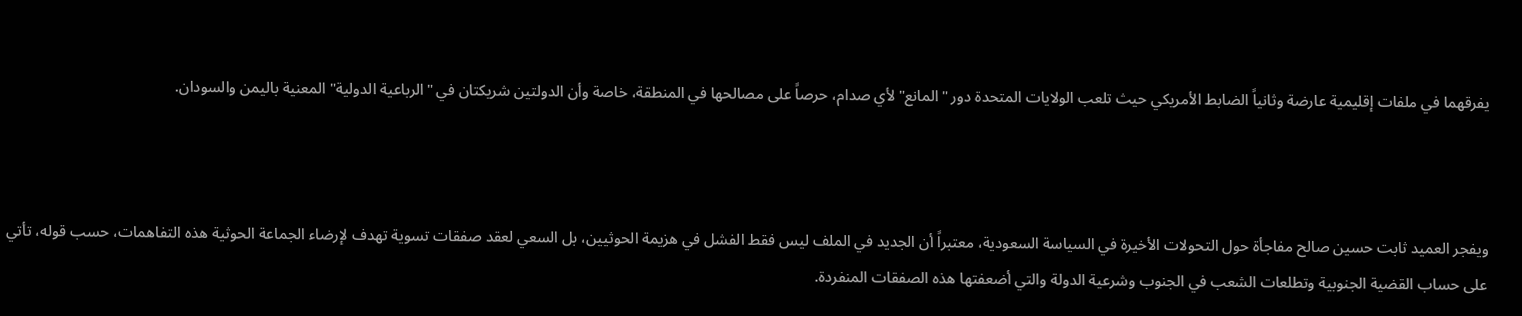يفرقهما في ملفات إقليمية عارضة وثانياً الضابط الأمريكي حيث تلعب الولايات المتحدة دور "المانع" لأي صدام، حرصاً على مصالحها في المنطقة، خاصة وأن الدولتين شريكتان في "الرباعية الدولية" المعنية باليمن والسودان.



ويفجر العميد ثابت حسين صالح مفاجأة حول التحولات الأخيرة في السياسة السعودية، معتبراً أن الجديد في الملف ليس فقط الفشل في هزيمة الحوثيين، بل السعي لعقد صفقات تسوية تهدف لإرضاء الجماعة الحوثية هذه التفاهمات، حسب قوله، تأتي على حساب القضية الجنوبية وتطلعات الشعب في الجنوب وشرعية الدولة والتي أضعفتها هذه الصفقات المنفردة.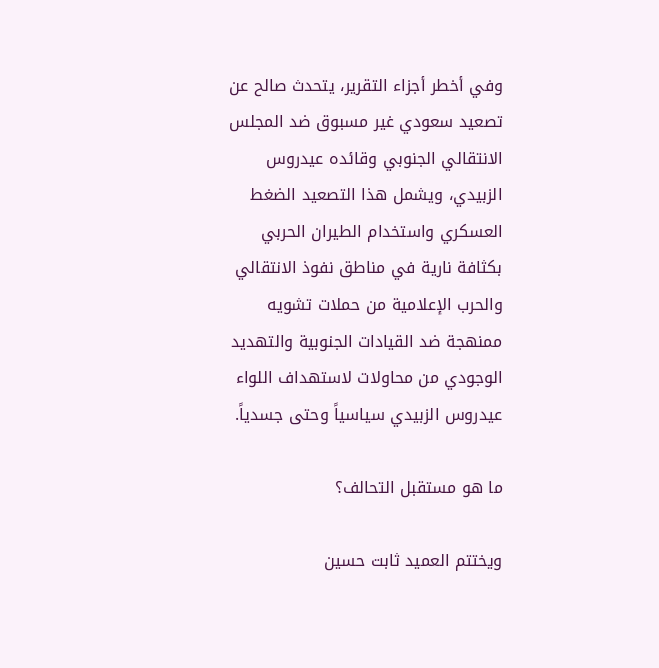وفي أخطر أجزاء التقرير، يتحدث صالح عن تصعيد سعودي غير مسبوق ضد المجلس الانتقالي الجنوبي وقائده عيدروس الزبيدي، ويشمل هذا التصعيد الضغط العسكري واستخدام الطيران الحربي بكثافة نارية في مناطق نفوذ الانتقالي والحرب الإعلامية من حملات تشويه ممنهجة ضد القيادات الجنوبية والتهديد الوجودي من محاولات لاستهداف اللواء عيدروس الزبيدي سياسياً وحتى جسدياً.

ما هو مستقبل التحالف؟

ويختتم العميد ثابت حسين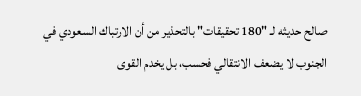صالح حديثه لـ "180 تحقيقات" بالتحذير من أن الارتباك السعودي في الجنوب لا يضعف الانتقالي فحسب، بل يخدم القوى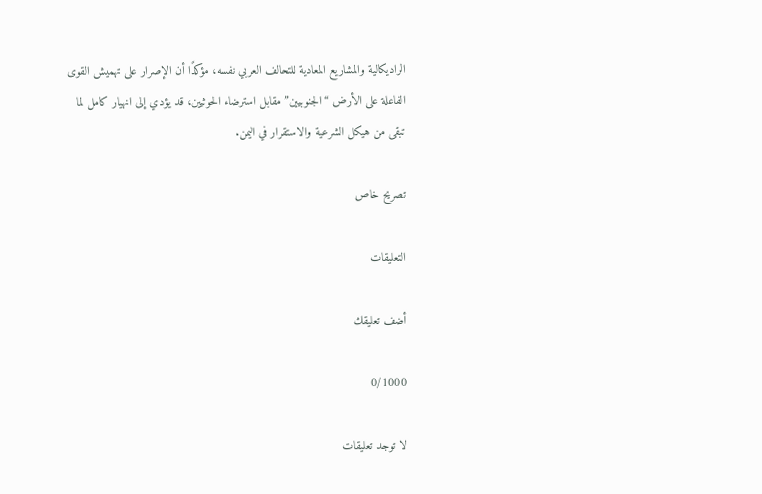الراديكالية والمشاريع المعادية للتحالف العربي نفسه، مؤكدًا أن الإصرار على تهميش القوى الفاعلة على الأرض “الجنوبيين” مقابل استرضاء الحوثيين، قد يؤدي إلى انهيار كامل لما تبقى من هيكل الشرعية والاستقرار في اليمن.

تصريح خاص

التعليقات

أضف تعليقك

0/1000

لا توجد تعليقات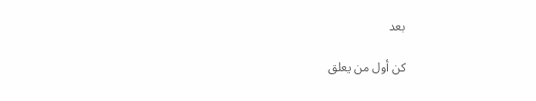بعد

كن أول من يعلق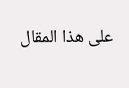على هذا المقال